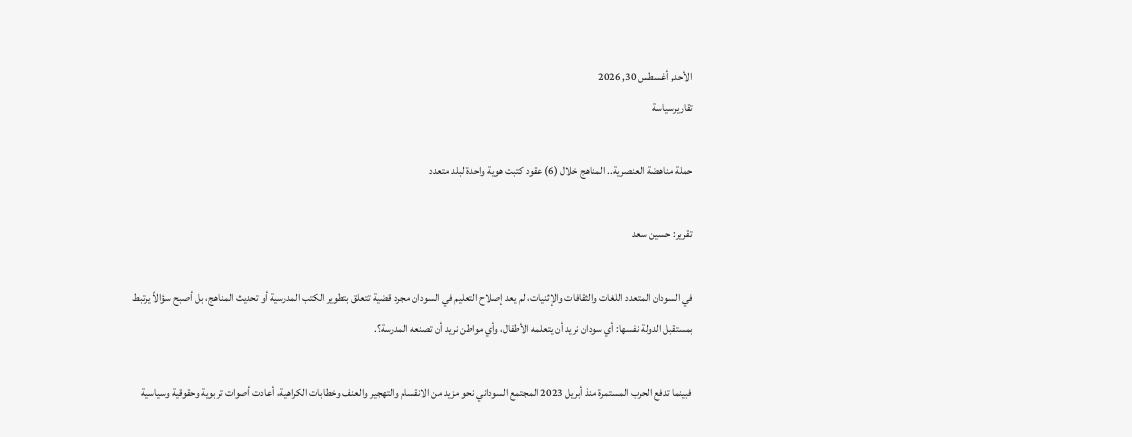الأحد, أغسطس 30, 2026
تقاريرسياسة

حملة مناهضة العنصرية.. المناهج خلال (6) عقود كتبت هوية واحدة لبلد متعدد

تقرير: حسين سعد

في السودان المتعدد اللغات والثقافات والإثنيات، لم يعد إصلاح التعليم في السودان مجرد قضية تتعلق بتطوير الكتب المدرسية أو تحديث المناهج، بل أصبح سؤالاً يرتبط بمستقبل الدولة نفسها: أي سودان نريد أن يتعلمه الأطفال، وأي مواطن نريد أن تصنعه المدرسة؟.

فبينما تدفع الحرب المستمرة منذ أبريل 2023 المجتمع السوداني نحو مزيد من الانقسام والتهجير والعنف وخطابات الكراهية، أعادت أصوات تربوية وحقوقية وسياسية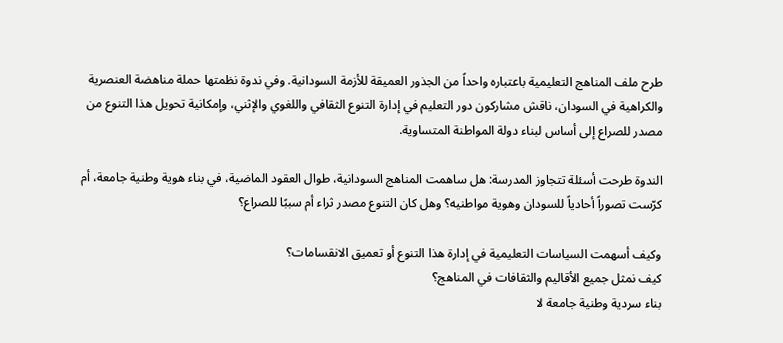طرح ملف المناهج التعليمية باعتباره واحداً من الجذور العميقة للأزمة السودانية. وفي ندوة نظمتها حملة مناهضة العنصرية والكراهية في السودان، ناقش مشاركون دور التعليم في إدارة التنوع الثقافي واللغوي والإثني، وإمكانية تحويل هذا التنوع من مصدر للصراع إلى أساس لبناء دولة المواطنة المتساوية.

الندوة طرحت أسئلة تتجاوز المدرسة: هل ساهمت المناهج السودانية، طوال العقود الماضية، في بناء هوية وطنية جامعة، أم كرّست تصوراً أحادياً للسودان وهوية مواطنيه؟ وهل كان التنوع مصدر ثراء أم سببًا للصراع؟

وكيف أسهمت السياسات التعليمية في إدارة هذا التنوع أو تعميق الانقسامات؟
كيف نمثل جميع الأقاليم والثقافات في المناهج؟
بناء سردية وطنية جامعة لا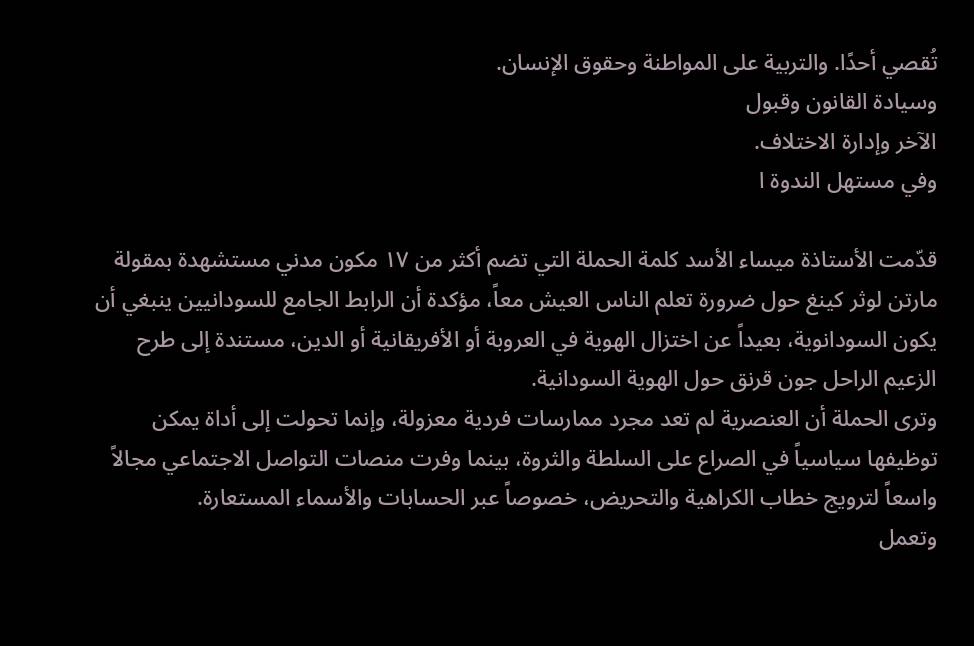تُقصي أحدًا. والتربية على المواطنة وحقوق الإنسان.
وسيادة القانون وقبول
الآخر وإدارة الاختلاف.
وفي مستهل الندوة ا

قدّمت الأستاذة ميساء الأسد كلمة الحملة التي تضم أكثر من ١٧ مكون مدني مستشهدة بمقولة مارتن لوثر كينغ حول ضرورة تعلم الناس العيش معاً، مؤكدة أن الرابط الجامع للسودانيين ينبغي أن يكون السودانوية، بعيداً عن اختزال الهوية في العروبة أو الأفريقانية أو الدين، مستندة إلى طرح الزعيم الراحل جون قرنق حول الهوية السودانية.
وترى الحملة أن العنصرية لم تعد مجرد ممارسات فردية معزولة، وإنما تحولت إلى أداة يمكن توظيفها سياسياً في الصراع على السلطة والثروة، بينما وفرت منصات التواصل الاجتماعي مجالاً واسعاً لترويج خطاب الكراهية والتحريض، خصوصاً عبر الحسابات والأسماء المستعارة.
وتعمل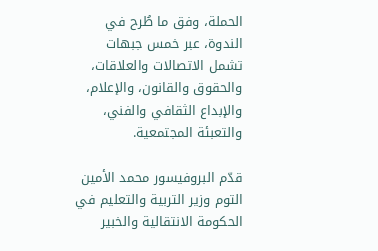الحملة، وفق ما طُرح في الندوة، عبر خمس جبهات تشمل الاتصالات والعلاقات، والحقوق والقانون، والإعلام، والإبداع الثقافي والفني، والتعبئة المجتمعية.

قدّم البروفيسور محمد الأمين التوم وزير التربية والتعليم في الحكومة الانتقالية والخبير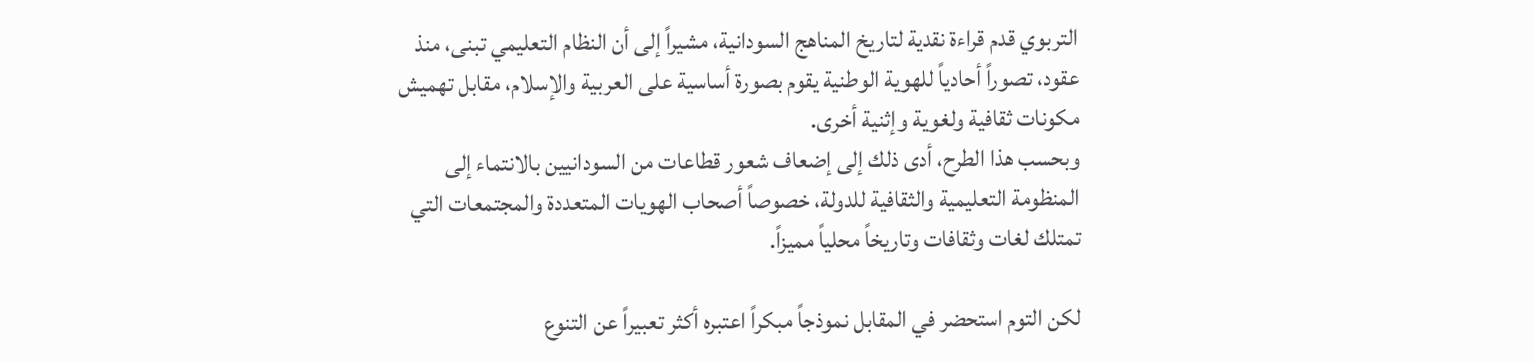التربوي قدم قراءة نقدية لتاريخ المناهج السودانية، مشيراً إلى أن النظام التعليمي تبنى، منذ عقود، تصوراً أحادياً للهوية الوطنية يقوم بصورة أساسية على العربية والإسلام، مقابل تهميش مكونات ثقافية ولغوية وإثنية أخرى.
وبحسب هذا الطرح، أدى ذلك إلى إضعاف شعور قطاعات من السودانيين بالانتماء إلى المنظومة التعليمية والثقافية للدولة، خصوصاً أصحاب الهويات المتعددة والمجتمعات التي تمتلك لغات وثقافات وتاريخاً محلياً مميزاً.

لكن التوم استحضر في المقابل نموذجاً مبكراً اعتبره أكثر تعبيراً عن التنوع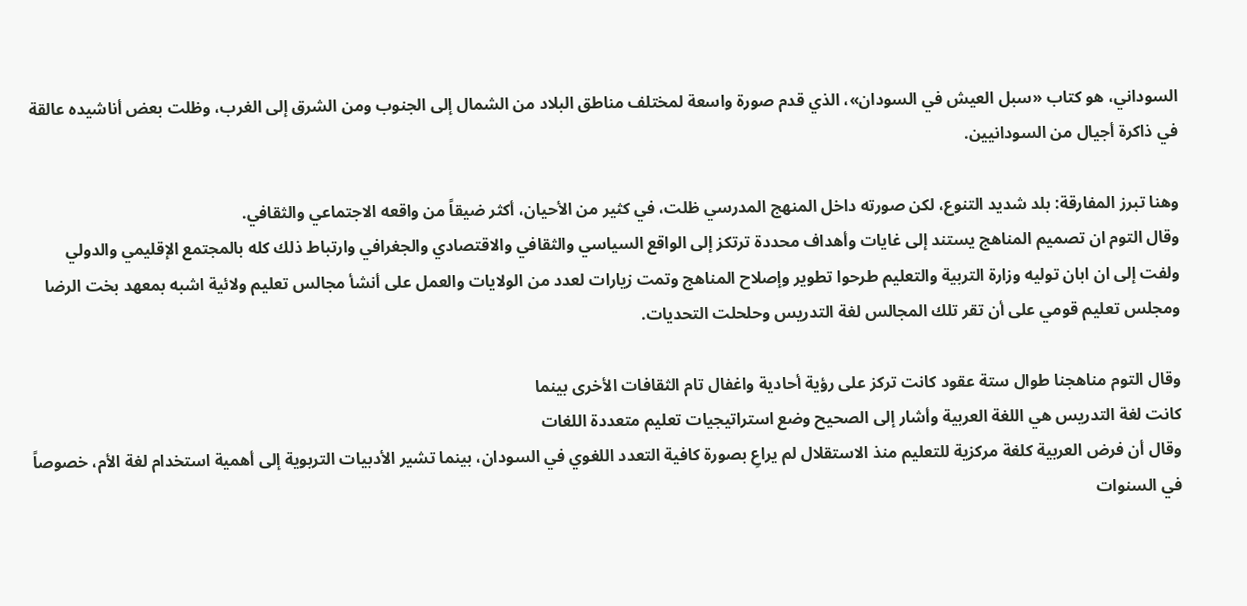السوداني، هو كتاب «سبل العيش في السودان»، الذي قدم صورة واسعة لمختلف مناطق البلاد من الشمال إلى الجنوب ومن الشرق إلى الغرب، وظلت بعض أناشيده عالقة في ذاكرة أجيال من السودانيين.

وهنا تبرز المفارقة: بلد شديد التنوع، لكن صورته داخل المنهج المدرسي ظلت، في كثير من الأحيان، أكثر ضيقاً من واقعه الاجتماعي والثقافي.
وقال التوم ان تصميم المناهج يستند إلى غايات وأهداف محددة ترتكز إلى الواقع السياسي والثقافي والاقتصادي والجغرافي وارتباط ذلك كله بالمجتمع الإقليمي والدولي
ولفت إلى ان ابان توليه وزارة التربية والتعليم طرحوا تطوير وإصلاح المناهج وتمت زيارات لعدد من الولايات والعمل على أنشأ مجالس تعليم ولائية اشبه بمعهد بخت الرضا ومجلس تعليم قومي على أن تقر تلك المجالس لغة التدريس وحلحلت التحديات.

وقال التوم مناهجنا طوال ستة عقود كانت تركز على رؤية أحادية واغفال تام الثقافات الأخرى بينما
كانت لغة التدريس هي اللغة العربية وأشار إلى الصحيح وضع استراتيجيات تعليم متعددة اللغات
وقال أن فرض العربية كلغة مركزية للتعليم منذ الاستقلال لم يراعِ بصورة كافية التعدد اللغوي في السودان، بينما تشير الأدبيات التربوية إلى أهمية استخدام لغة الأم، خصوصاً في السنوات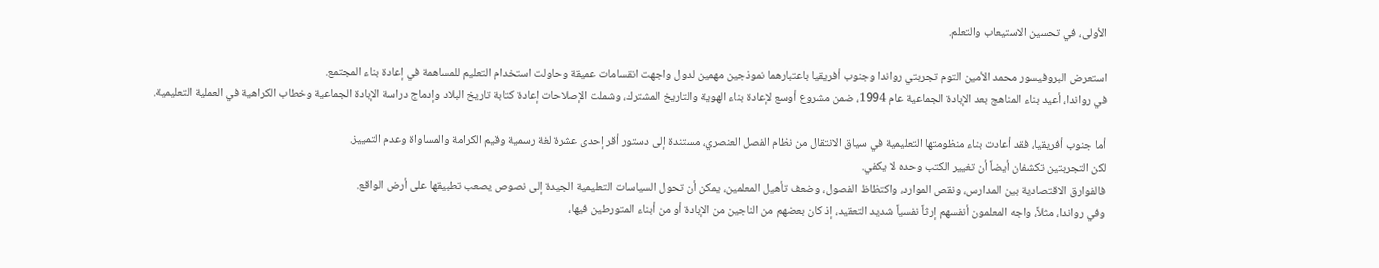الأولى، في تحسين الاستيعاب والتعلم.

استعرض البروفيسور محمد الأمين التوم تجربتي رواندا وجنوب أفريقيا باعتبارهما نموذجين مهمين لدول واجهت انقسامات عميقة وحاولت استخدام التعليم للمساهمة في إعادة بناء المجتمع.
في رواندا، أعيد بناء المناهج بعد الإبادة الجماعية عام 1994، ضمن مشروع أوسع لإعادة بناء الهوية والتاريخ المشترك، وشملت الإصلاحات إعادة كتابة تاريخ البلاد وإدماج دراسة الإبادة الجماعية وخطاب الكراهية في العملية التعليمية.

أما جنوب أفريقيا، فقد أعادت بناء منظومتها التعليمية في سياق الانتقال من نظام الفصل العنصري، مستندة إلى دستور أقر إحدى عشرة لغة رسمية وقيم الكرامة والمساواة وعدم التمييز.
لكن التجربتين تكشفان أيضاً أن تغيير الكتب وحده لا يكفي.
فالفوارق الاقتصادية بين المدارس، ونقص الموارد، واكتظاظ الفصول، وضعف تأهيل المعلمين، يمكن أن تحول السياسات التعليمية الجيدة إلى نصوص يصعب تطبيقها على أرض الواقع.
وفي رواندا، مثلاً، واجه المعلمون أنفسهم إرثاً نفسياً شديد التعقيد، إذ كان بعضهم من الناجين من الإبادة أو من أبناء المتورطين فيها،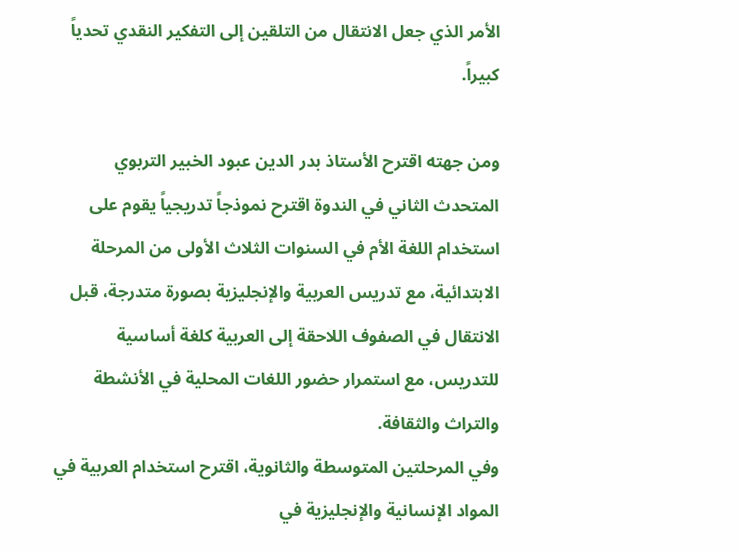الأمر الذي جعل الانتقال من التلقين إلى التفكير النقدي تحدياً كبيراً.

ومن جهته اقترح الأستاذ بدر الدين عبود الخبير التربوي المتحدث الثاني في الندوة اقترح نموذجاً تدريجياً يقوم على استخدام اللغة الأم في السنوات الثلاث الأولى من المرحلة الابتدائية، مع تدريس العربية والإنجليزية بصورة متدرجة، قبل الانتقال في الصفوف اللاحقة إلى العربية كلغة أساسية للتدريس، مع استمرار حضور اللغات المحلية في الأنشطة والتراث والثقافة.
وفي المرحلتين المتوسطة والثانوية، اقترح استخدام العربية في المواد الإنسانية والإنجليزية في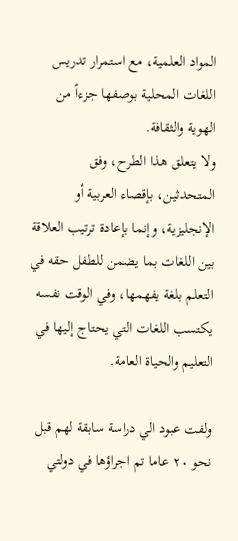المواد العلمية، مع استمرار تدريس اللغات المحلية بوصفها جزءاً من الهوية والثقافة.
ولا يتعلق هذا الطرح، وفق المتحدثين، بإقصاء العربية أو الإنجليزية، وإنما بإعادة ترتيب العلاقة بين اللغات بما يضمن للطفل حقه في التعلم بلغة يفهمها، وفي الوقت نفسه يكتسب اللغات التي يحتاج إليها في التعليم والحياة العامة.

ولفت عبود الي دراسة سابقة لهم قبل نحو ٢٠ عاما تم اجراؤها في دولتي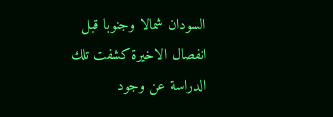السودان شمالا وجنوبا قبل انفصال الاخيرة كشفت تلك الدراسة عن وجود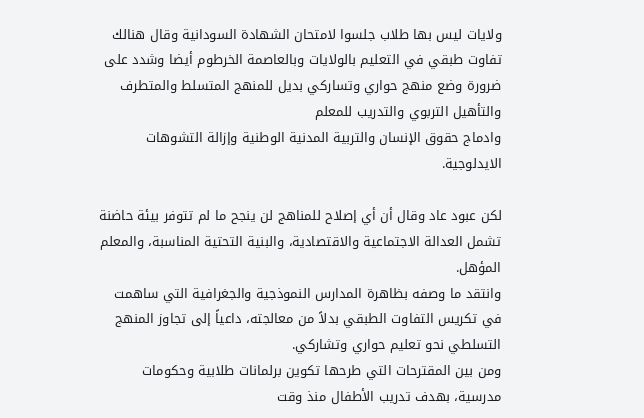ولايات ليس بها طلاب جلسوا لامتحان الشهادة السودانية وقال هنالك تفاوت طبقي في التعليم بالولايات وبالعاصمة الخرطوم أيضا وشدد على ضرورة وضع منهج حواري وتساركي بديل للمنهج المتسلط والمتطرف والتأهيل التربوي والتدريب للمعلم
وادماج حقوق الإنسان والتربية المدنية الوطنية وإزالة التشوهات الايدلوجية.

لكن عبود عاد وقال أن أي إصلاح للمناهج لن ينجح ما لم تتوفر بيئة حاضنة تشمل العدالة الاجتماعية والاقتصادية، والبنية التحتية المناسبة، والمعلم المؤهل.
وانتقد ما وصفه بظاهرة المدارس النموذجية والجغرافية التي ساهمت في تكريس التفاوت الطبقي بدلاً من معالجته، داعياً إلى تجاوز المنهج التسلطي نحو تعليم حواري وتشاركي.
ومن بين المقترحات التي طرحها تكوين برلمانات طلابية وحكومات مدرسية، بهدف تدريب الأطفال منذ وقت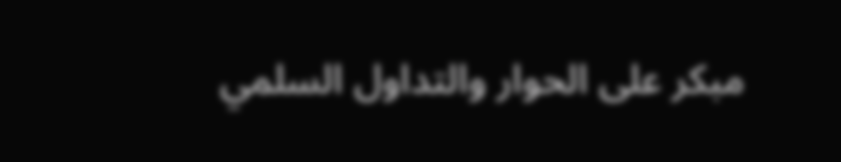مبكر على الحوار والتداول السلمي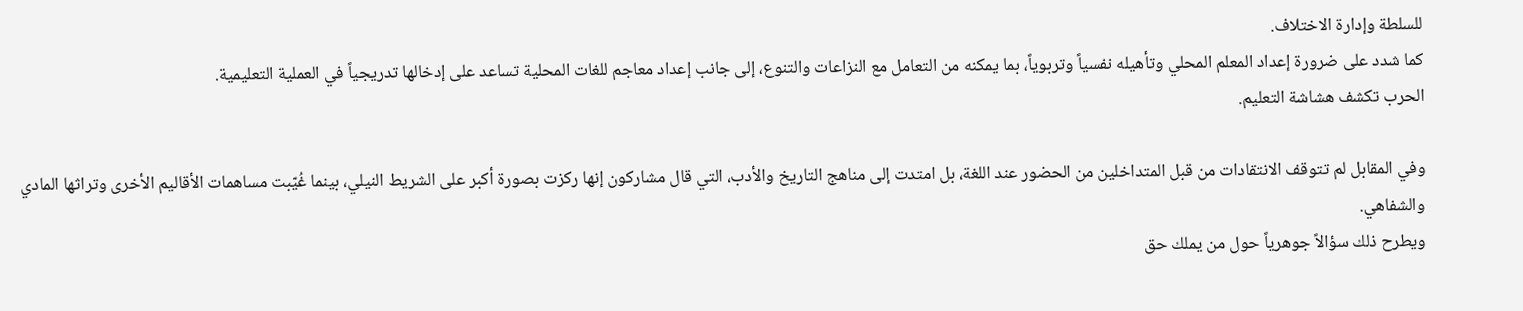للسلطة وإدارة الاختلاف.
كما شدد على ضرورة إعداد المعلم المحلي وتأهيله نفسياً وتربوياً، بما يمكنه من التعامل مع النزاعات والتنوع، إلى جانب إعداد معاجم للغات المحلية تساعد على إدخالها تدريجياً في العملية التعليمية.
الحرب تكشف هشاشة التعليم.

وفي المقابل لم تتوقف الانتقادات من قبل المتداخلين من الحضور عند اللغة، بل امتدت إلى مناهج التاريخ والأدب، التي قال مشاركون إنها ركزت بصورة أكبر على الشريط النيلي، بينما غُيّبت مساهمات الأقاليم الأخرى وتراثها المادي والشفاهي.
ويطرح ذلك سؤالاً جوهرياً حول من يملك حق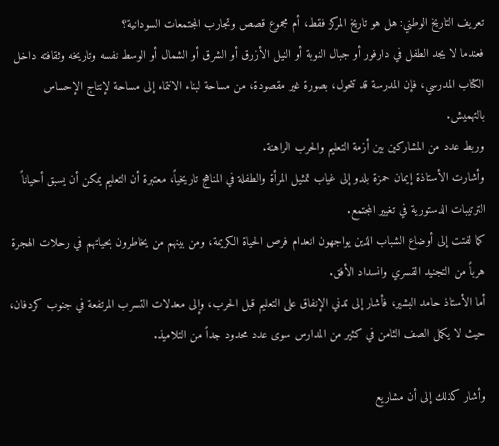تعريف التاريخ الوطني: هل هو تاريخ المركز فقط، أم مجموع قصص وتجارب المجتمعات السودانية؟
فعندما لا يجد الطفل في دارفور أو جبال النوبة أو النيل الأزرق أو الشرق أو الشمال أو الوسط نفسه وتاريخه وثقافته داخل الكتاب المدرسي، فإن المدرسة قد تتحول، بصورة غير مقصودة، من مساحة لبناء الانتماء إلى مساحة لإنتاج الإحساس بالتهميش.
وربط عدد من المشاركين بين أزمة التعليم والحرب الراهنة.
وأشارت الأستاذة إيمان حمزة بلدو إلى غياب تمثيل المرأة والطفلة في المناهج تاريخياً، معتبرة أن التعليم يمكن أن يسبق أحياناً الترتيبات الدستورية في تغيير المجتمع.
كما لفتت إلى أوضاع الشباب الذين يواجهون انعدام فرص الحياة الكريمة، ومن بينهم من يخاطرون بحياتهم في رحلات الهجرة هرباً من التجنيد القسري وانسداد الأفق.
أما الأستاذ حامد البشير، فأشار إلى تدني الإنفاق على التعليم قبل الحرب، وإلى معدلات التسرب المرتفعة في جنوب كردفان، حيث لا يكمل الصف الثامن في كثير من المدارس سوى عدد محدود جداً من التلاميذ.

وأشار كذلك إلى أن مشاريع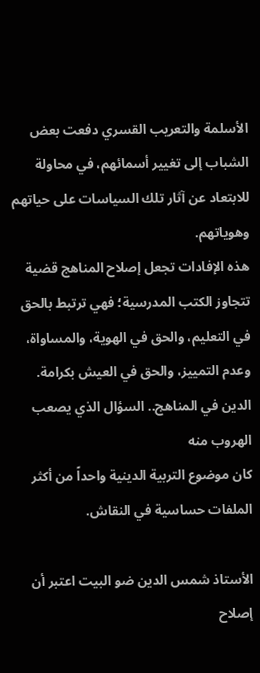الأسلمة والتعريب القسري دفعت بعض الشباب إلى تغيير أسمائهم، في محاولة للابتعاد عن آثار تلك السياسات على حياتهم وهوياتهم.
هذه الإفادات تجعل إصلاح المناهج قضية تتجاوز الكتب المدرسية؛ فهي ترتبط بالحق في التعليم، والحق في الهوية، والمساواة، وعدم التمييز، والحق في العيش بكرامة.
الدين في المناهج.. السؤال الذي يصعب الهروب منه
كان موضوع التربية الدينية واحداً من أكثر الملفات حساسية في النقاش.

الأستاذ شمس الدين ضو البيت اعتبر أن إصلاح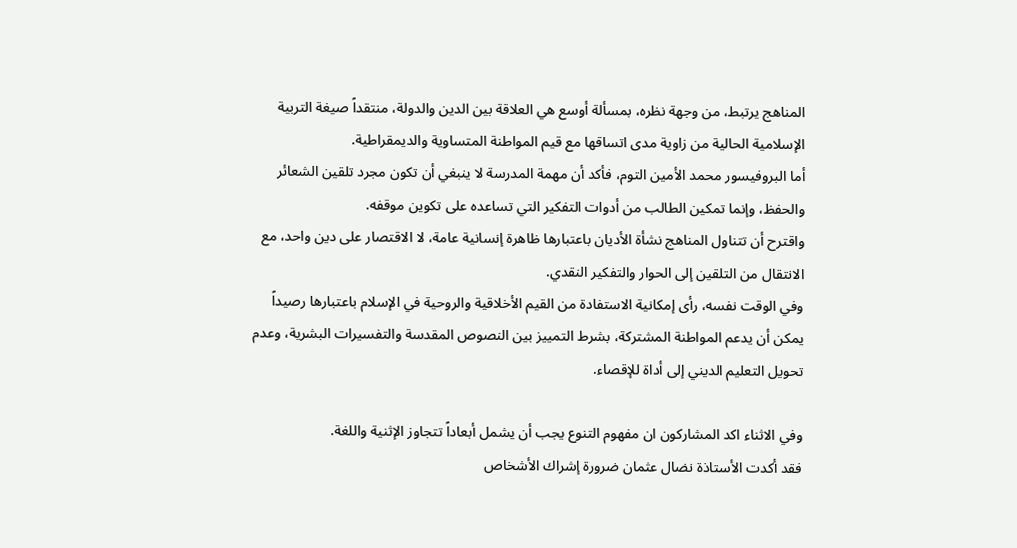المناهج يرتبط، من وجهة نظره، بمسألة أوسع هي العلاقة بين الدين والدولة، منتقداً صيغة التربية الإسلامية الحالية من زاوية مدى اتساقها مع قيم المواطنة المتساوية والديمقراطية.
أما البروفيسور محمد الأمين التوم، فأكد أن مهمة المدرسة لا ينبغي أن تكون مجرد تلقين الشعائر والحفظ، وإنما تمكين الطالب من أدوات التفكير التي تساعده على تكوين موقفه.
واقترح أن تتناول المناهج نشأة الأديان باعتبارها ظاهرة إنسانية عامة، لا الاقتصار على دين واحد، مع الانتقال من التلقين إلى الحوار والتفكير النقدي.
وفي الوقت نفسه، رأى إمكانية الاستفادة من القيم الأخلاقية والروحية في الإسلام باعتبارها رصيداً يمكن أن يدعم المواطنة المشتركة، بشرط التمييز بين النصوص المقدسة والتفسيرات البشرية، وعدم تحويل التعليم الديني إلى أداة للإقصاء.

وفي الاثناء اكد المشاركون ان مفهوم التنوع يجب أن يشمل أبعاداً تتجاوز الإثنية واللغة.
فقد أكدت الأستاذة نضال عثمان ضرورة إشراك الأشخاص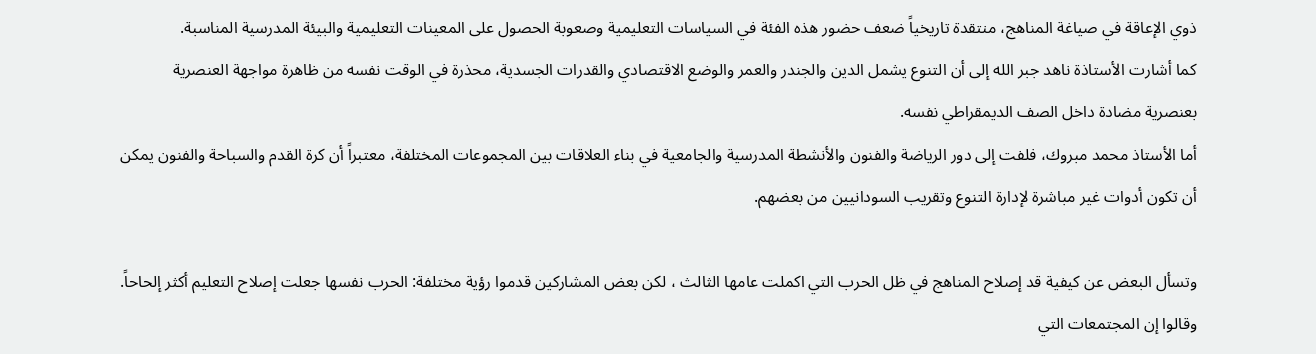ذوي الإعاقة في صياغة المناهج، منتقدة تاريخياً ضعف حضور هذه الفئة في السياسات التعليمية وصعوبة الحصول على المعينات التعليمية والبيئة المدرسية المناسبة.
كما أشارت الأستاذة ناهد جبر الله إلى أن التنوع يشمل الدين والجندر والعمر والوضع الاقتصادي والقدرات الجسدية، محذرة في الوقت نفسه من ظاهرة مواجهة العنصرية بعنصرية مضادة داخل الصف الديمقراطي نفسه.
أما الأستاذ محمد مبروك، فلفت إلى دور الرياضة والفنون والأنشطة المدرسية والجامعية في بناء العلاقات بين المجموعات المختلفة، معتبراً أن كرة القدم والسباحة والفنون يمكن أن تكون أدوات غير مباشرة لإدارة التنوع وتقريب السودانيين من بعضهم.

وتسأل البعض عن كيفية قد إصلاح المناهج في ظل الحرب التي اكملت عامها الثالث ، لكن بعض المشاركين قدموا رؤية مختلفة: الحرب نفسها جعلت إصلاح التعليم أكثر إلحاحاً.
وقالوا إن المجتمعات التي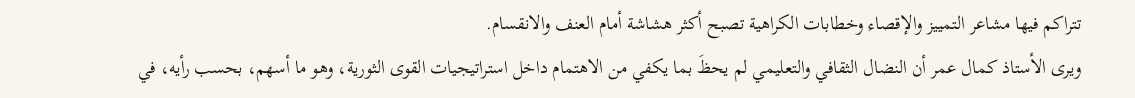تتراكم فيها مشاعر التمييز والإقصاء وخطابات الكراهية تصبح أكثر هشاشة أمام العنف والانقسام.
ويرى الأستاذ كمال عمر أن النضال الثقافي والتعليمي لم يحظَ بما يكفي من الاهتمام داخل استراتيجيات القوى الثورية، وهو ما أسهم، بحسب رأيه، في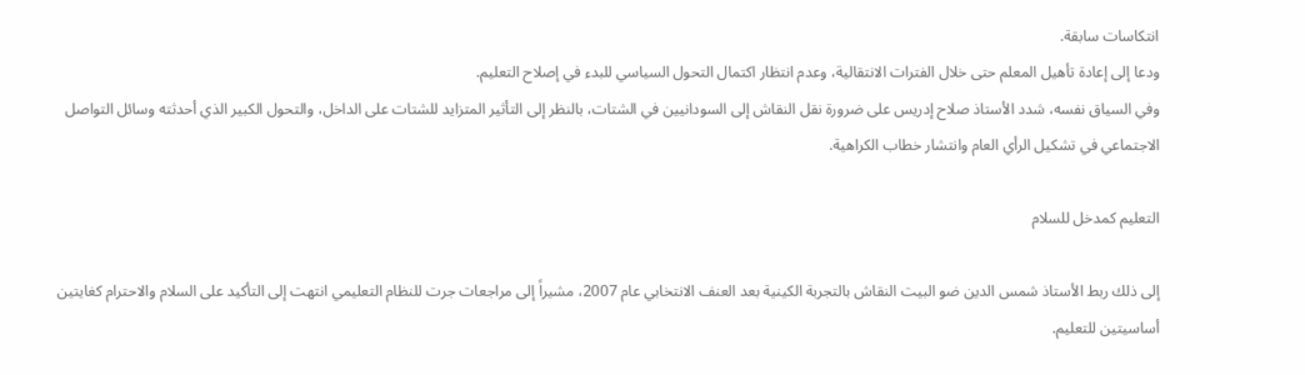انتكاسات سابقة.
ودعا إلى إعادة تأهيل المعلم حتى خلال الفترات الانتقالية، وعدم انتظار اكتمال التحول السياسي للبدء في إصلاح التعليم.
وفي السياق نفسه، شدد الأستاذ صلاح إدريس على ضرورة نقل النقاش إلى السودانيين في الشتات، بالنظر إلى التأثير المتزايد للشتات على الداخل، والتحول الكبير الذي أحدثته وسائل التواصل الاجتماعي في تشكيل الرأي العام وانتشار خطاب الكراهية.

التعليم كمدخل للسلام

إلى ذلك ربط الأستاذ شمس الدين ضو البيت النقاش بالتجربة الكينية بعد العنف الانتخابي عام 2007، مشيراً إلى مراجعات جرت للنظام التعليمي انتهت إلى التأكيد على السلام والاحترام كغايتين أساسيتين للتعليم.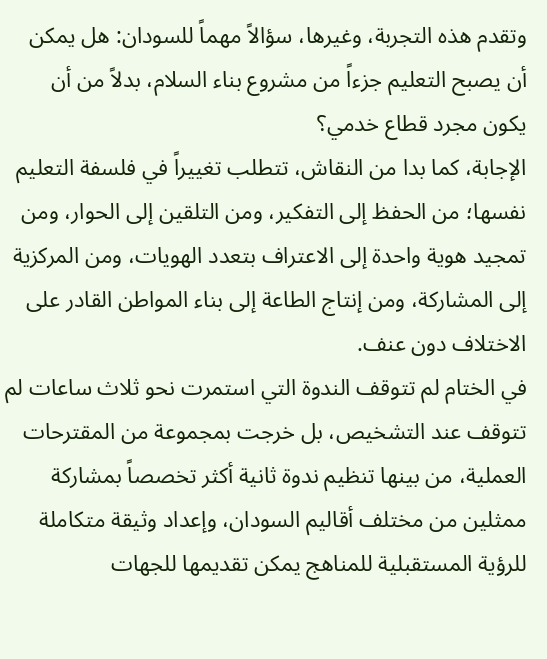وتقدم هذه التجربة، وغيرها، سؤالاً مهماً للسودان: هل يمكن أن يصبح التعليم جزءاً من مشروع بناء السلام، بدلاً من أن يكون مجرد قطاع خدمي؟
الإجابة، كما بدا من النقاش، تتطلب تغييراً في فلسفة التعليم نفسها؛ من الحفظ إلى التفكير، ومن التلقين إلى الحوار، ومن تمجيد هوية واحدة إلى الاعتراف بتعدد الهويات، ومن المركزية إلى المشاركة، ومن إنتاج الطاعة إلى بناء المواطن القادر على الاختلاف دون عنف.
في الختام لم تتوقف الندوة التي استمرت نحو ثلاث ساعات لم تتوقف عند التشخيص، بل خرجت بمجموعة من المقترحات العملية، من بينها تنظيم ندوة ثانية أكثر تخصصاً بمشاركة ممثلين من مختلف أقاليم السودان، وإعداد وثيقة متكاملة للرؤية المستقبلية للمناهج يمكن تقديمها للجهات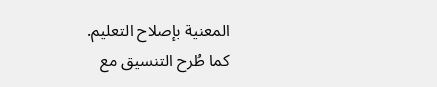المعنية بإصلاح التعليم.
كما طُرح التنسيق مع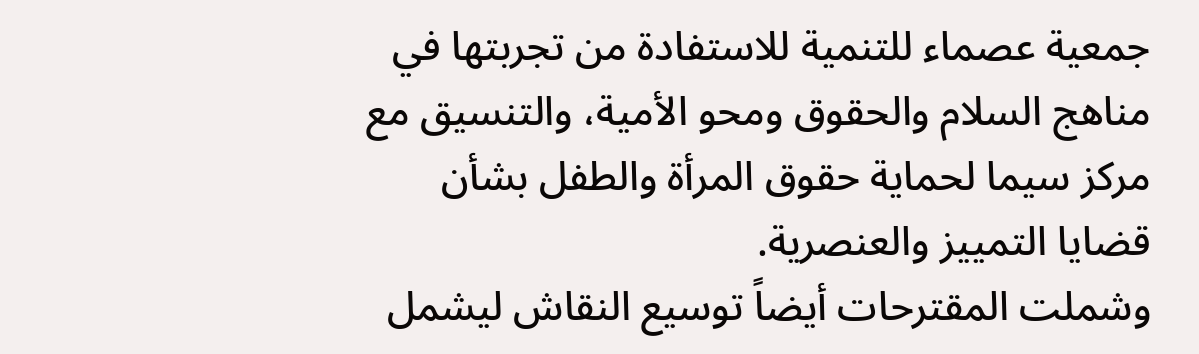جمعية عصماء للتنمية للاستفادة من تجربتها في مناهج السلام والحقوق ومحو الأمية، والتنسيق مع مركز سيما لحماية حقوق المرأة والطفل بشأن قضايا التمييز والعنصرية.
وشملت المقترحات أيضاً توسيع النقاش ليشمل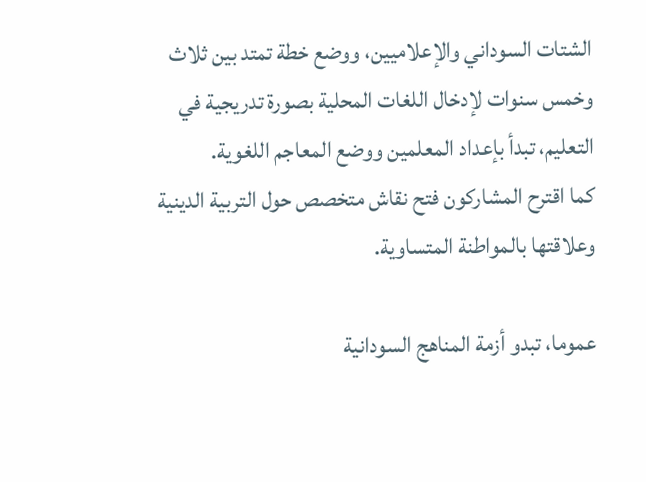الشتات السوداني والإعلاميين، ووضع خطة تمتد بين ثلاث وخمس سنوات لإدخال اللغات المحلية بصورة تدريجية في التعليم، تبدأ بإعداد المعلمين ووضع المعاجم اللغوية.
كما اقترح المشاركون فتح نقاش متخصص حول التربية الدينية وعلاقتها بالمواطنة المتساوية.

عموما، تبدو أزمة المناهج السودانية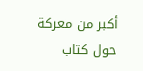أكبر من معركة حول كتاب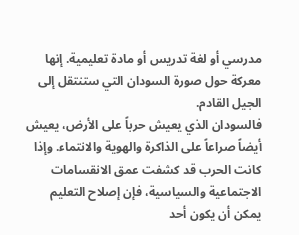مدرسي أو لغة تدريس أو مادة تعليمية. إنها معركة حول صورة السودان التي ستنتقل إلى الجيل القادم.
فالسودان الذي يعيش حرباً على الأرض، يعيش أيضاً صراعاً على الذاكرة والهوية والانتماء. وإذا كانت الحرب قد كشفت عمق الانقسامات الاجتماعية والسياسية، فإن إصلاح التعليم يمكن أن يكون أحد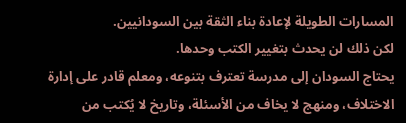المسارات الطويلة لإعادة بناء الثقة بين السودانيين.
لكن ذلك لن يحدث بتغيير الكتب وحدها.
يحتاج السودان إلى مدرسة تعترف بتنوعه، ومعلم قادر على إدارة الاختلاف، ومنهج لا يخاف من الأسئلة، وتاريخ لا يُكتب من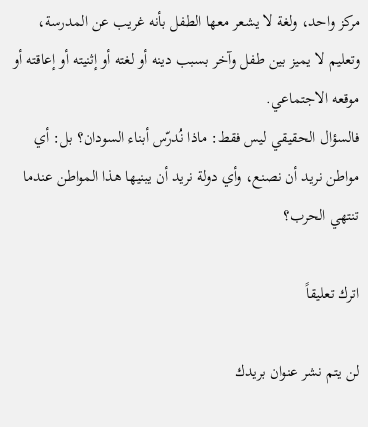مركز واحد، ولغة لا يشعر معها الطفل بأنه غريب عن المدرسة، وتعليم لا يميز بين طفل وآخر بسبب دينه أو لغته أو إثنيته أو إعاقته أو موقعه الاجتماعي.
فالسؤال الحقيقي ليس فقط: ماذا نُدرّس أبناء السودان؟ بل: أي مواطن نريد أن نصنع، وأي دولة نريد أن يبنيها هذا المواطن عندما تنتهي الحرب؟

اترك تعليقاً

لن يتم نشر عنوان بريدك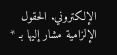الإلكتروني. الحقول الإلزامية مشار إليها بـ *